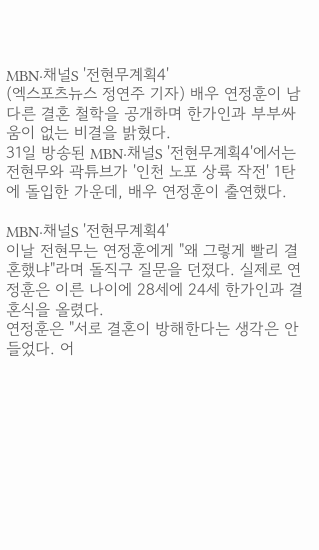MBN·채널S '전현무계획4'
(엑스포츠뉴스 정연주 기자) 배우 연정훈이 남다른 결혼 철학을 공개하며 한가인과 부부싸움이 없는 비결을 밝혔다.
31일 방송된 MBN·채널S '전현무계획4'에서는 전현무와 곽튜브가 '인천 노포 상륙 작전' 1탄에 돌입한 가운데, 배우 연정훈이 출연했다.

MBN·채널S '전현무계획4'
이날 전현무는 연정훈에게 "왜 그렇게 빨리 결혼했냐"라며 돌직구 질문을 던졌다. 실제로 연정훈은 이른 나이에 28세에 24세 한가인과 결혼식을 올렸다.
연정훈은 "서로 결혼이 방해한다는 생각은 안 들었다. 어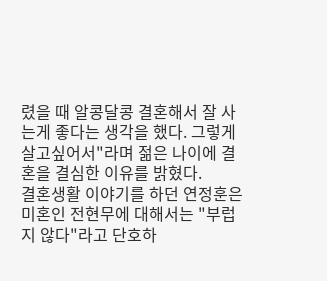렸을 때 알콩달콩 결혼해서 잘 사는게 좋다는 생각을 했다. 그렇게 살고싶어서"라며 젊은 나이에 결혼을 결심한 이유를 밝혔다.
결혼생활 이야기를 하던 연정훈은 미혼인 전현무에 대해서는 "부럽지 않다"라고 단호하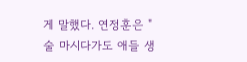게 말했다. 연정훈은 "술 마시다가도 애들 생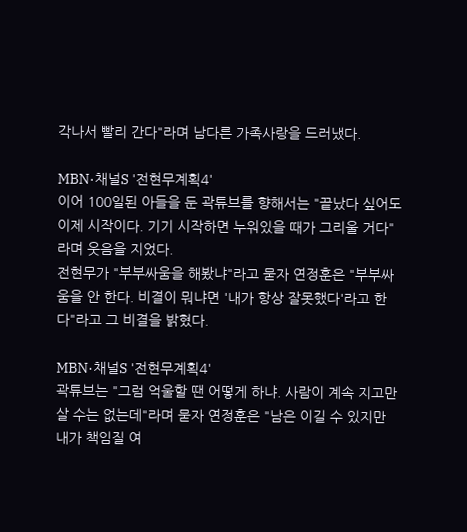각나서 빨리 간다"라며 남다른 가족사랑을 드러냈다.

MBN·채널S '전현무계획4'
이어 100일된 아들을 둔 곽튜브를 향해서는 "끝났다 싶어도 이제 시작이다. 기기 시작하면 누워있을 때가 그리울 거다"라며 웃음을 지었다.
전현무가 "부부싸움을 해봤냐"라고 묻자 연정훈은 "부부싸움을 안 한다. 비결이 뭐냐면 '내가 항상 잘못했다'라고 한다"라고 그 비결을 밝혔다.

MBN·채널S '전현무계획4'
곽튜브는 "그럼 억울할 땐 어떻게 하냐. 사람이 계속 지고만 살 수는 없는데"라며 묻자 연정훈은 "남은 이길 수 있지만 내가 책임질 여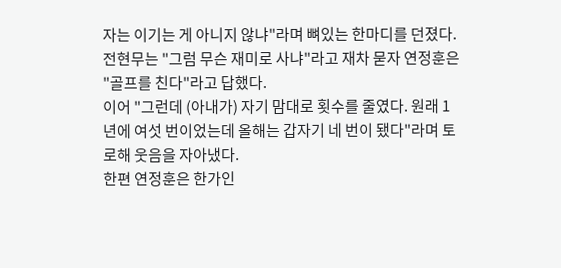자는 이기는 게 아니지 않냐"라며 뼈있는 한마디를 던졌다.
전현무는 "그럼 무슨 재미로 사냐"라고 재차 묻자 연정훈은 "골프를 친다"라고 답했다.
이어 "그런데 (아내가) 자기 맘대로 횟수를 줄였다. 원래 1년에 여섯 번이었는데 올해는 갑자기 네 번이 됐다"라며 토로해 웃음을 자아냈다.
한편 연정훈은 한가인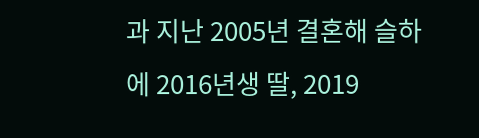과 지난 2005년 결혼해 슬하에 2016년생 딸, 2019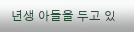년생 아들을 두고 있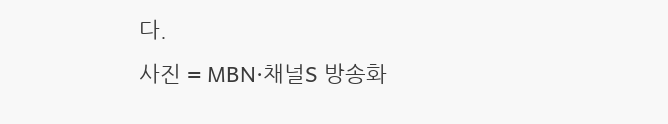다.
사진 = MBN·채널S 방송화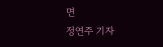면
정연주 기자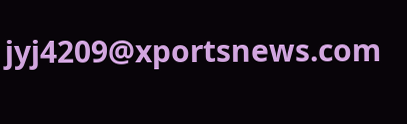jyj4209@xportsnews.com